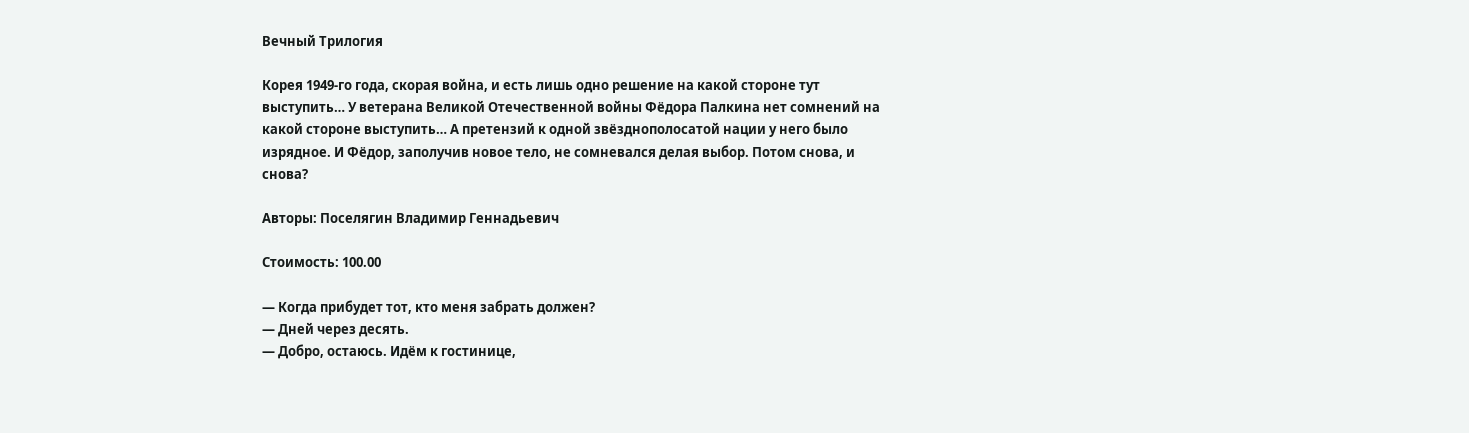Вечный Трилогия

Корея 1949-го года, скорая война, и есть лишь одно решение на какой стороне тут выступить… У ветерана Великой Отечественной войны Фёдора Палкина нет сомнений на какой стороне выступить… А претензий к одной звёзднополосатой нации у него было изрядное. И Фёдор, заполучив новое тело, не сомневался делая выбор. Потом снова, и снова?

Авторы: Поселягин Владимир Геннадьевич

Стоимость: 100.00

— Когда прибудет тот, кто меня забрать должен?
— Дней через десять.
— Добро, остаюсь. Идём к гостинице,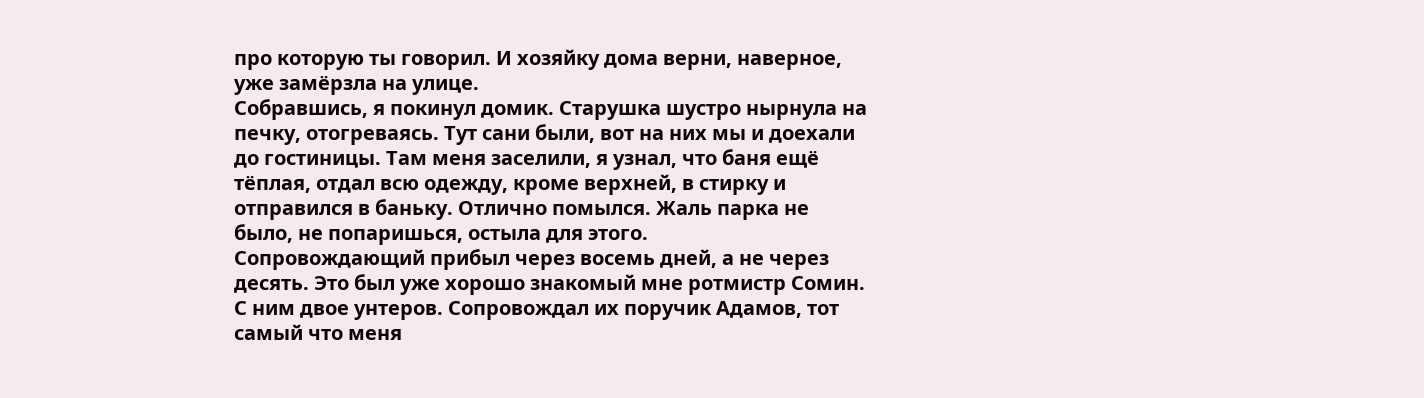про которую ты говорил. И хозяйку дома верни, наверное, уже замёрзла на улице.
Собравшись, я покинул домик. Старушка шустро нырнула на печку, отогреваясь. Тут сани были, вот на них мы и доехали до гостиницы. Там меня заселили, я узнал, что баня ещё тёплая, отдал всю одежду, кроме верхней, в стирку и отправился в баньку. Отлично помылся. Жаль парка не было, не попаришься, остыла для этого.
Сопровождающий прибыл через восемь дней, а не через десять. Это был уже хорошо знакомый мне ротмистр Сомин. С ним двое унтеров. Сопровождал их поручик Адамов, тот самый что меня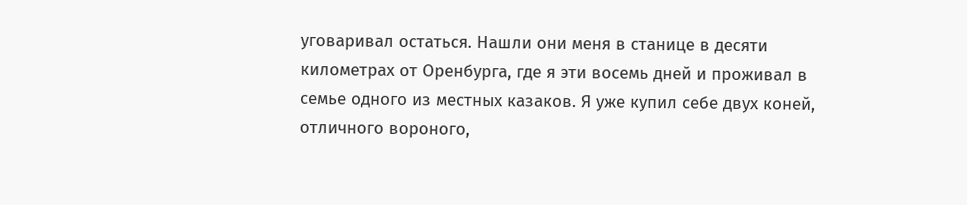уговаривал остаться. Нашли они меня в станице в десяти километрах от Оренбурга, где я эти восемь дней и проживал в семье одного из местных казаков. Я уже купил себе двух коней, отличного вороного,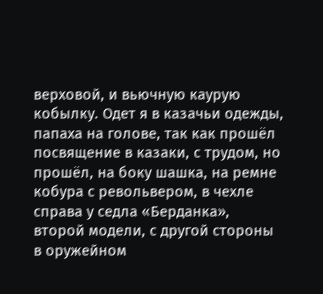верховой, и вьючную каурую кобылку. Одет я в казачьи одежды, папаха на голове, так как прошёл посвящение в казаки, с трудом, но прошёл, на боку шашка, на ремне кобура с револьвером, в чехле справа у седла «Берданка», второй модели, с другой стороны в оружейном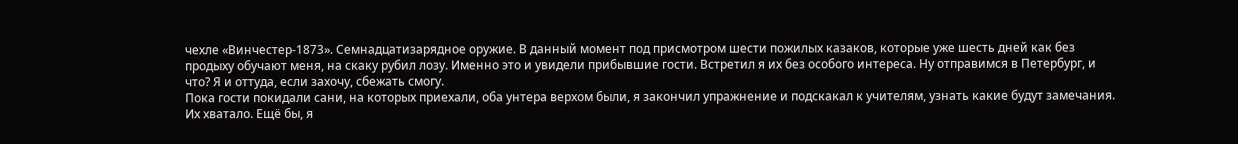чехле «Винчестер-1873». Семнадцатизарядное оружие. В данный момент под присмотром шести пожилых казаков, которые уже шесть дней как без продыху обучают меня, на скаку рубил лозу. Именно это и увидели прибывшие гости. Встретил я их без особого интереса. Ну отправимся в Петербург, и что? Я и оттуда, если захочу, сбежать смогу.
Пока гости покидали сани, на которых приехали, оба унтера верхом были, я закончил упражнение и подскакал к учителям, узнать какие будут замечания. Их хватало. Ещё бы, я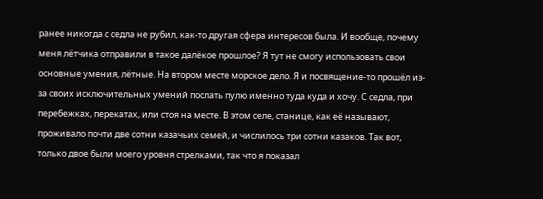ранее никогда с седла не рубил, как-то другая сфера интересов была. И вообще, почему меня лётчика отправили в такое далёкое прошлое? Я тут не смогу использовать свои основные умения, лётные. На втором месте морское дело. Я и посвящение-то прошёл из-за своих исключительных умений послать пулю именно туда куда и хочу. С седла, при перебежках, перекатах, или стоя на месте. В этом селе, станице, как её называют, проживало почти две сотни казачьих семей, и числилось три сотни казаков. Так вот, только двое были моего уровня стрелками, так что я показал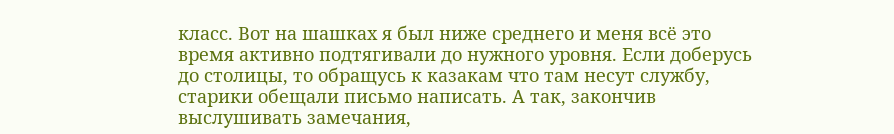класс. Вот на шашках я был ниже среднего и меня всё это время активно подтягивали до нужного уровня. Если доберусь до столицы, то обращусь к казакам что там несут службу, старики обещали письмо написать. А так, закончив выслушивать замечания,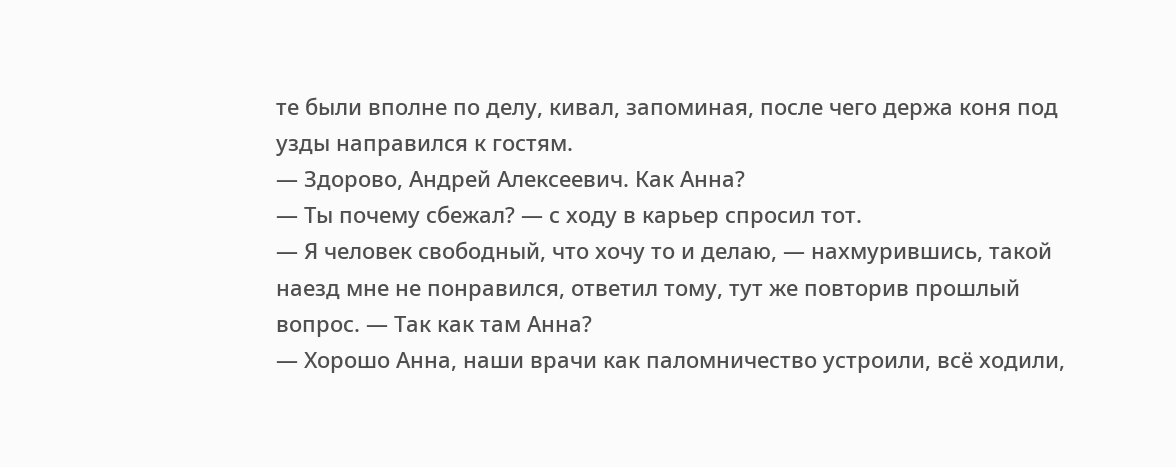те были вполне по делу, кивал, запоминая, после чего держа коня под узды направился к гостям.
— Здорово, Андрей Алексеевич. Как Анна?
— Ты почему сбежал? — с ходу в карьер спросил тот.
— Я человек свободный, что хочу то и делаю, — нахмурившись, такой наезд мне не понравился, ответил тому, тут же повторив прошлый вопрос. — Так как там Анна?
— Хорошо Анна, наши врачи как паломничество устроили, всё ходили,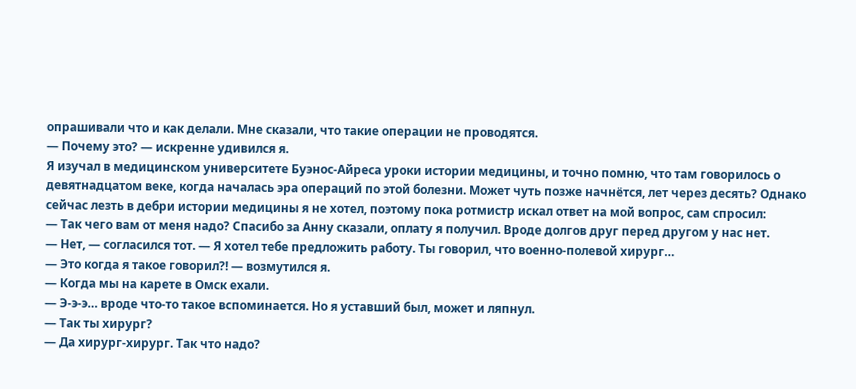опрашивали что и как делали. Мне сказали, что такие операции не проводятся.
— Почему это? — искренне удивился я.
Я изучал в медицинском университете Буэнос-Айреса уроки истории медицины, и точно помню, что там говорилось о девятнадцатом веке, когда началась эра операций по этой болезни. Может чуть позже начнётся, лет через десять? Однако сейчас лезть в дебри истории медицины я не хотел, поэтому пока ротмистр искал ответ на мой вопрос, сам спросил:
— Так чего вам от меня надо? Спасибо за Анну сказали, оплату я получил. Вроде долгов друг перед другом у нас нет.
— Нет, — согласился тот. — Я хотел тебе предложить работу. Ты говорил, что военно-полевой хирург…
— Это когда я такое говорил?! — возмутился я.
— Когда мы на карете в Омск ехали.
— Э-э-э… вроде что-то такое вспоминается. Но я уставший был, может и ляпнул.
— Так ты хирург?
— Да хирург-хирург. Так что надо?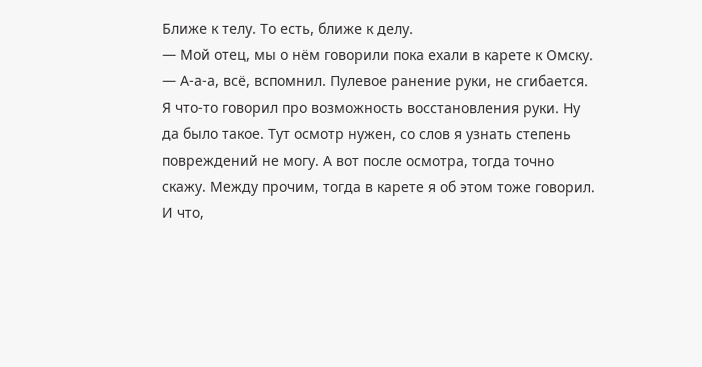Ближе к телу. То есть, ближе к делу.
— Мой отец, мы о нём говорили пока ехали в карете к Омску.
— А-а-а, всё, вспомнил. Пулевое ранение руки, не сгибается. Я что-то говорил про возможность восстановления руки. Ну да было такое. Тут осмотр нужен, со слов я узнать степень повреждений не могу. А вот после осмотра, тогда точно скажу. Между прочим, тогда в карете я об этом тоже говорил. И что,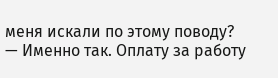меня искали по этому поводу?
— Именно так. Оплату за работу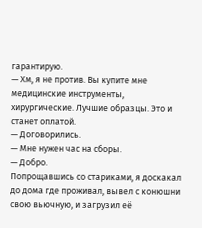гарантирую.
— Хм, я не против. Вы купите мне медицинские инструменты, хирургические. Лучшие образцы. Это и станет оплатой.
— Договорились.
— Мне нужен час на сборы.
— Добро.
Попрощавшись со стариками, я доскакал до дома где проживал, вывел с конюшни свою вьючную, и загрузил её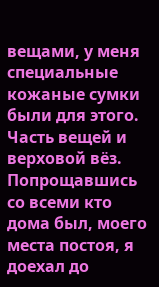вещами, у меня специальные кожаные сумки были для этого. Часть вещей и верховой вёз. Попрощавшись со всеми кто дома был, моего места постоя, я доехал до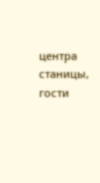центра станицы, гости